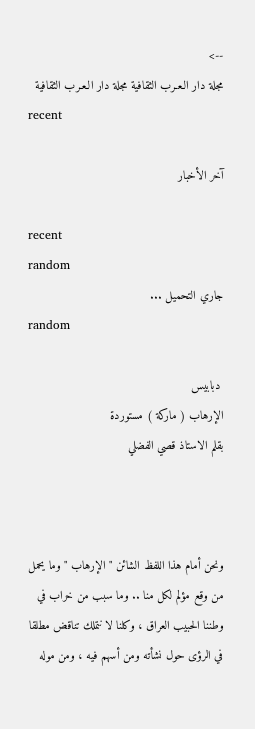-->
مجلة دار الـعـرب الثقافية مجلة دار الـعـرب الثقافية
recent

آخر الأخبار

recent
random
جاري التحميل ...
random

 دبابيس
الإرهاب ( ماركة ) مستوردة
بقلم الاستاذ قصي الفضلي



ونحن أمام هذا اللفظ الشائن " الإرهاب " وما يحمل من وقع مؤلم لكل منا .. وما سبب من خراب في وطننا الحبيب العراق ، وكلنا لا نتملك تناقض مطلقا في الرؤى حول نشأته ومن أسهم فيه ، ومن موله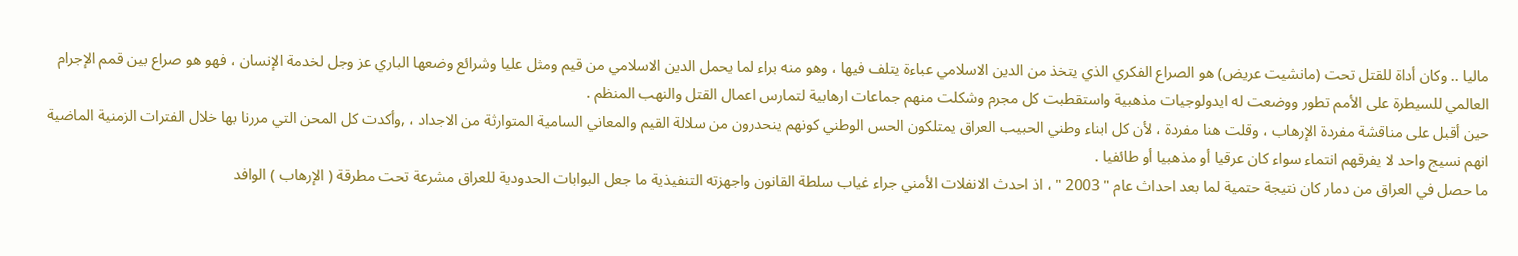ماليا .. وكان أداة للقتل تحت (مانشيت عريض) هو الصراع الفكري الذي يتخذ من الدين الاسلامي عباءة يتلف فيها ، وهو منه براء لما يحمل الدين الاسلامي من قيم ومثل عليا وشرائع وضعها الباري عز وجل لخدمة الإنسان ، فهو هو صراع بين قمم الإجرام العالمي للسيطرة على الأمم تطور ووضعت له ايدولوجيات مذهبية واستقطبت كل مجرم وشكلت منهم جماعات ارهابية لتمارس اعمال القتل والنهب المنظم .
حين أقبل على مناقشة مفردة الإرهاب ، وقلت هنا مفردة ، لأن كل ابناء وطني الحبيب العراق يمتلكون الحس الوطني كونهم ينحدرون من سلالة القيم والمعاني السامية المتوارثة من الاجداد ، ,وأكدت كل المحن التي مررنا بها خلال الفترات الزمنية الماضية انهم نسيج واحد لا يفرقهم انتماء سواء كان عرقيا أو مذهبيا أو طائفيا .
ما حصل في العراق من دمار كان نتيجة حتمية لما بعد احداث عام " 2003 " ، اذ احدث الانفلات الأمني جراء غياب سلطة القانون واجهزته التنفيذية ما جعل البوابات الحدودية للعراق مشرعة تحت مطرقة ( الإرهاب ) الوافد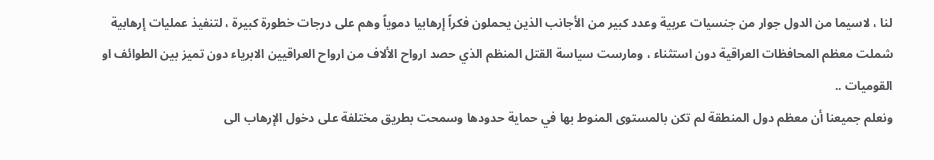لنا ، لاسيما من الدول جوار من جنسيات عربية وعدد كبير من الأجانب الذين يحملون فكراً إرهابيا دموياً وهم على درجات خطورة كبيرة ، لتنفيذ عمليات إرهابية شملت معظم المحافظات العراقية دون استثناء ، ومارست سياسة القتل المنظم الذي حصد ارواح الألاف من ارواح العراقيين الابرياء دون تميز بين الطوائف او القوميات ..
ونعلم جميعنا أن معظم دول المنطقة لم تكن بالمستوى المنوط بها في حماية حدودها وسمحت بطريق مختلفة على دخول الإرهاب الى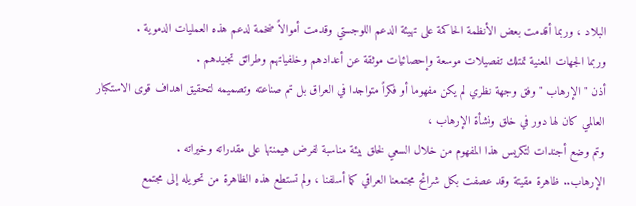البلاد ، وربما أقدمت بعض الأنظمة الحاكمة على تهيئة الدعم اللوجستي وقدمت أموالاً ضخمة لدعم هذه العمليات الدموية .
وربما الجهات المعنية تمتلك تفصيلات موسعة وإحصائيات موثقة عن أعدادهم وخلفياتهم وطرائق تجنيدهم .
أذن " الإرهاب " وفق وجهة نظري لم يكن مفهوما أو فكراً متواجدا في العراق بل تم صناعته وتصميمه لتحقيق اهداف قوى الاستكبار العالمي كان لها دور في خلق ونشأة الإرهاب ،
وتم وضع أجندات لتكريس هذا المفهوم من خلال السعي لخلق بيئة مناسبة لفرض هيمنتها على مقدراته وخيراته .
الإرهاب.. ظاهرة مقيتة وقد عصفت بكل شرائح مجتمعنا العراقي كما أسلفنا ، ولم تستطع هذه الظاهرة من تحويله إلى مجتمع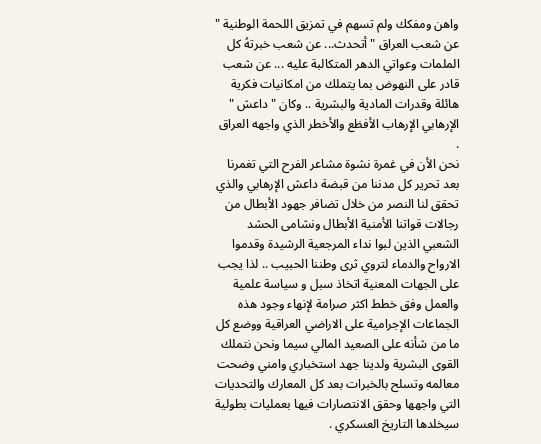واهن ومفكك ولم تسهم في تمزيق اللحمة الوطنية " عن شعب العراق " أتحدث... عن شعب خبرتهُ كل الملمات وعواتي الدهر المتكالبة عليه ... عن شعب قادر على النهوض بما يتملك من امكانيات فكرية هائلة وقدرات المادية والبشرية .. وكان " داعش " الإرهابي الإرهاب الأفظع والأخطر الذي واجهه العراق .
نحن الأن في غمرة نشوة مشاعر الفرح التي تغمرنا بعد تحرير كل مدننا من قبضة داعش الإرهابي والذي تحقق لنا النصر من خلال تضافر جهود الأبطال من رجالات قواتنا الأمنية الأبطال ونشامى الحشد الشعبي الذين لبوا نداء المرجعية الرشيدة وقدموا الارواح والدماء لتروي ثرى وطننا الحبيب .. لذا يجب على الجهات المعنية اتخاذ سبل و سياسة علمية والعمل وفق خطط اكثر صرامة لإنهاء وجود هذه الجماعات الإجرامية على الاراضي العراقية ووضع كل ما من شأنه على الصعيد المالي سيما ونحن نتملك القوى البشرية ولدينا جهد استخباري وامني وضحت معالمه وتسلح بالخبرات بعد كل المعارك والتحديات التي واجهها وحقق الانتصارات فيها بعمليات بطولية سيخلدها التاريخ العسكري .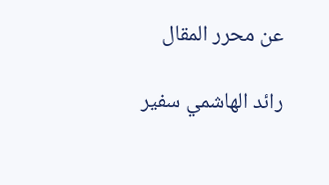عن محرر المقال

رائد الهاشمي سفير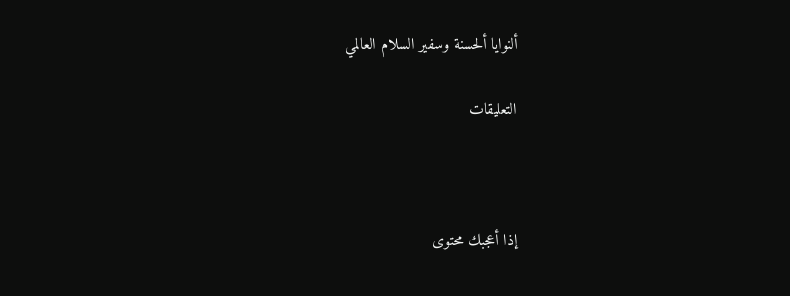ألنوايا ألحسنة وسفير السلام العالمي

التعليقات



إذا أعجبك محتوى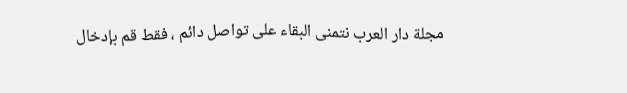مجلة دار العرب نتمنى البقاء على تواصل دائم ، فقط قم بإدخال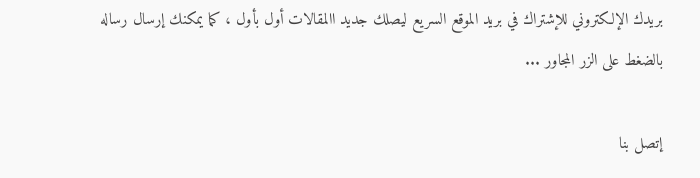بريدك الإلكتروني للإشتراك في بريد الموقع السريع ليصلك جديد االمقالات أول بأول ، كما يمكنك إرسال رساله بالضغط على الزر المجاور ...

إتصل بنا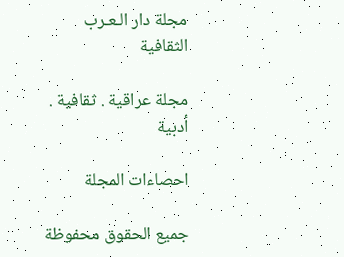مجلة دار الـعـرب الثقافية

مجلة عراقية . ثقافية . أدبية

احصاءات المجلة

جميع الحقوق محفوظة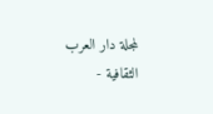لمجلة دار العرب الثقافية -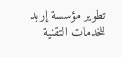تطوير مؤسسة إربد للخدمات التقنية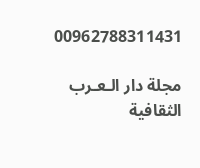00962788311431

مجلة دار الـعـرب الثقافية